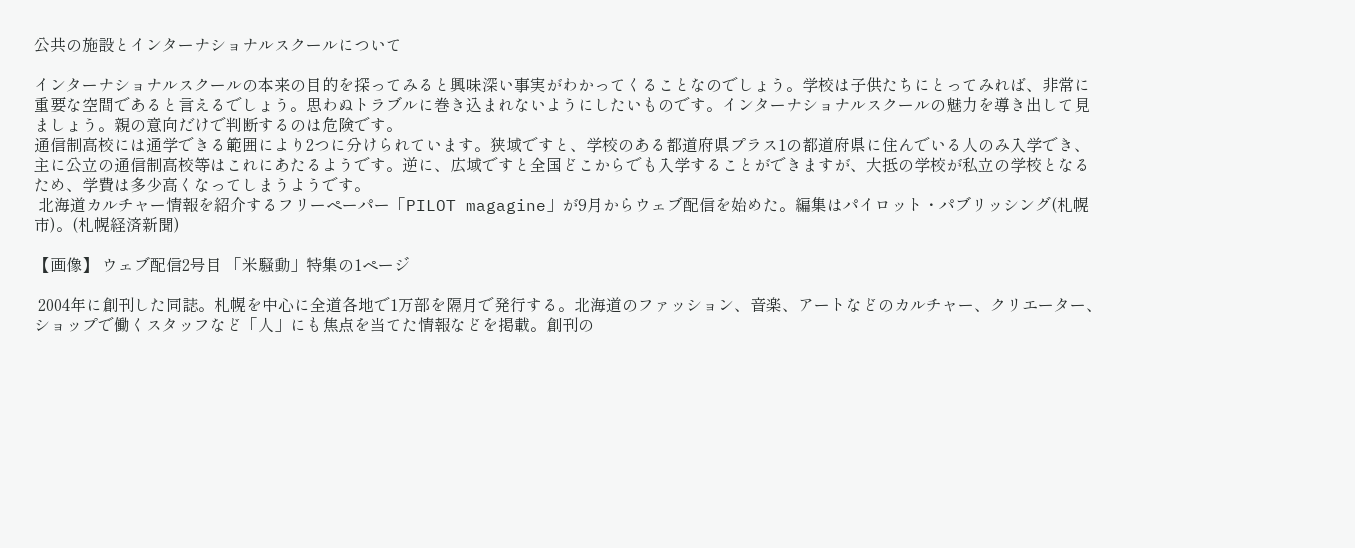公共の施設とインターナショナルスクールについて

インターナショナルスクールの本来の目的を探ってみると興味深い事実がわかってくることなのでしょう。学校は子供たちにとってみれば、非常に重要な空間であると言えるでしょう。思わぬトラブルに巻き込まれないようにしたいものです。インターナショナルスクールの魅力を導き出して見ましょう。親の意向だけで判断するのは危険です。
通信制高校には通学できる範囲により2つに分けられています。狭域ですと、学校のある都道府県プラス1の都道府県に住んでいる人のみ入学でき、主に公立の通信制高校等はこれにあたるようです。逆に、広域ですと全国どこからでも入学することができますが、大抵の学校が私立の学校となるため、学費は多少高くなってしまうようです。
 北海道カルチャー情報を紹介するフリーペーパー「PILOT magagine」が9月からウェブ配信を始めた。編集はパイロット・パブリッシング(札幌市)。(札幌経済新聞)

【画像】 ウェブ配信2号目 「米騒動」特集の1ページ

 2004年に創刊した同誌。札幌を中心に全道各地で1万部を隔月で発行する。北海道のファッション、音楽、アートなどのカルチャー、クリエーター、ショップで働くスタッフなど「人」にも焦点を当てた情報などを掲載。創刊の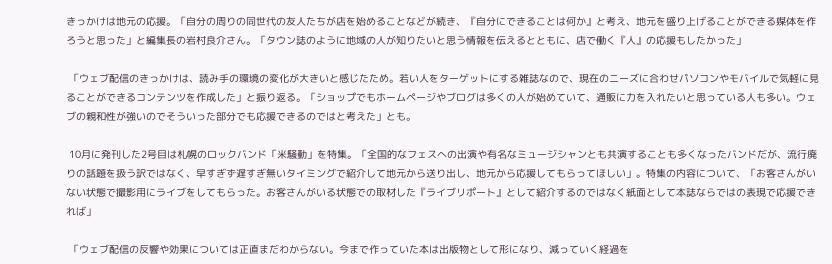きっかけは地元の応援。「自分の周りの同世代の友人たちが店を始めることなどが続き、『自分にできることは何か』と考え、地元を盛り上げることができる媒体を作ろうと思った」と編集長の岩村良介さん。「タウン誌のように地域の人が知りたいと思う情報を伝えるとともに、店で働く『人』の応援もしたかった」

 「ウェブ配信のきっかけは、読み手の環境の変化が大きいと感じたため。若い人をターゲットにする雑誌なので、現在のニーズに合わせパソコンやモバイルで気軽に見ることができるコンテンツを作成した」と振り返る。「ショップでもホームページやブログは多くの人が始めていて、通販に力を入れたいと思っている人も多い。ウェブの親和性が強いのでそういった部分でも応援できるのではと考えた」とも。

 10月に発刊した2号目は札幌のロックバンド「米騒動」を特集。「全国的なフェスへの出演や有名なミュージシャンとも共演することも多くなったバンドだが、流行廃りの話題を扱う訳ではなく、早すぎず遅すぎ無いタイミングで紹介して地元から送り出し、地元から応援してもらってほしい」。特集の内容について、「お客さんがいない状態で撮影用にライブをしてもらった。お客さんがいる状態での取材した『ライブリポート』として紹介するのではなく紙面として本誌ならではの表現で応援できれば」

 「ウェブ配信の反響や効果については正直まだわからない。今まで作っていた本は出版物として形になり、減っていく経過を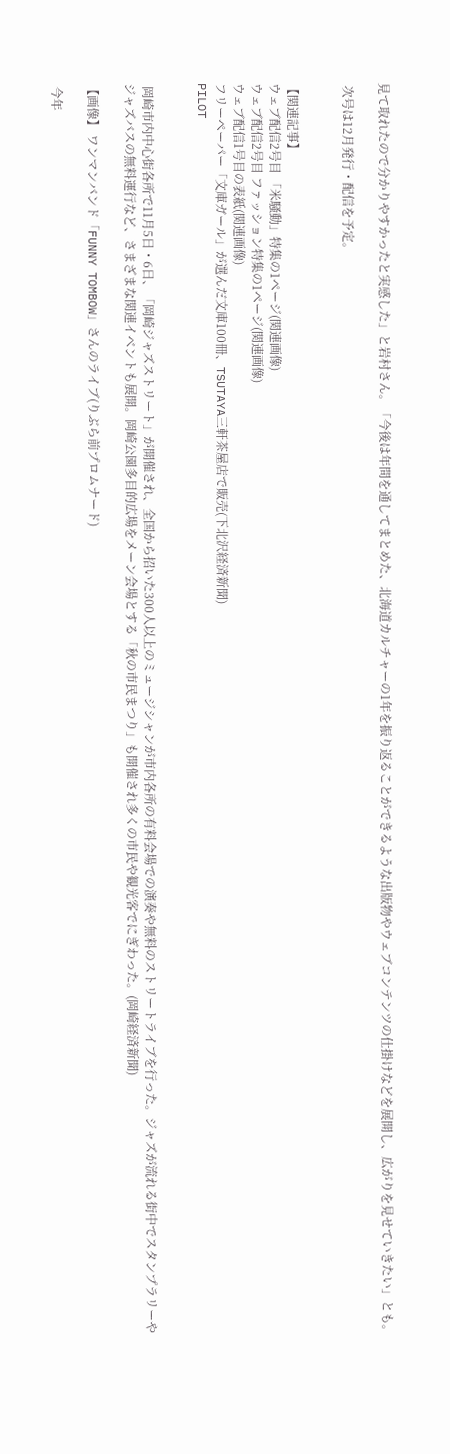見て取れたので分かりやすかったと実感した」と岩村さん。「今後は年間を通してまとめた、北海道カルチャーの1年を振り返ることができるような出版物やウェブコンテンツの仕掛けなどを展開し、広がりを見せていきたい」とも。

 次号は12月発行・配信を予定。


【関連記事】
ウェブ配信2号目 「米騒動」特集の1ページ(関連画像)
ウェブ配信2号目 ファッション特集の1ページ(関連画像)
ウェブ配信1号目の表紙(関連画像)
フリーペーパー「文庫ガール」が選んだ文庫100冊、TSUTAYA三軒茶屋店で販売(下北沢経済新聞)
PILOT


 岡崎市内中心街各所で11月5日・6日、「岡崎ジャズストリート」が開催され、全国から招いた300人以上のミュージシャンが市内各所の有料会場での演奏や無料のストリートライブを行った。ジャズが流れる街中でスタンプラリーやジャズバスの無料運行など、さまざまな関連イベントも展開。岡崎公園多目的広場をメーン会場とする「秋の市民まつり」も開催され多くの市民や観光客でにぎわった。(岡崎経済新聞)

【画像】 ワンマンバンド「FUNNY TOMBOW」さんのライブ(りぶら前プロムナード)

 今年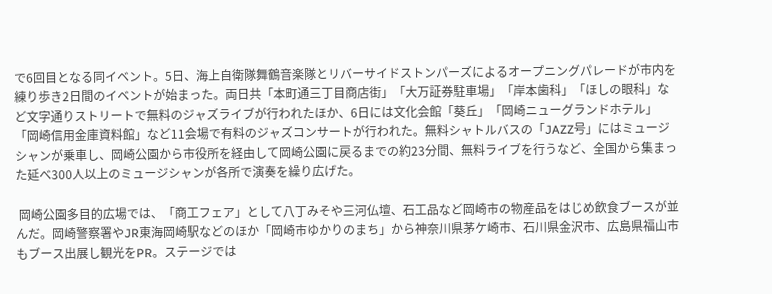で6回目となる同イベント。5日、海上自衛隊舞鶴音楽隊とリバーサイドストンパーズによるオープニングパレードが市内を練り歩き2日間のイベントが始まった。両日共「本町通三丁目商店街」「大万証券駐車場」「岸本歯科」「ほしの眼科」など文字通りストリートで無料のジャズライブが行われたほか、6日には文化会館「葵丘」「岡崎ニューグランドホテル」「岡崎信用金庫資料館」など11会場で有料のジャズコンサートが行われた。無料シャトルバスの「JAZZ号」にはミュージシャンが乗車し、岡崎公園から市役所を経由して岡崎公園に戻るまでの約23分間、無料ライブを行うなど、全国から集まった延べ300人以上のミュージシャンが各所で演奏を繰り広げた。

 岡崎公園多目的広場では、「商工フェア」として八丁みそや三河仏壇、石工品など岡崎市の物産品をはじめ飲食ブースが並んだ。岡崎警察署やJR東海岡崎駅などのほか「岡崎市ゆかりのまち」から神奈川県茅ケ崎市、石川県金沢市、広島県福山市もブース出展し観光をPR。ステージでは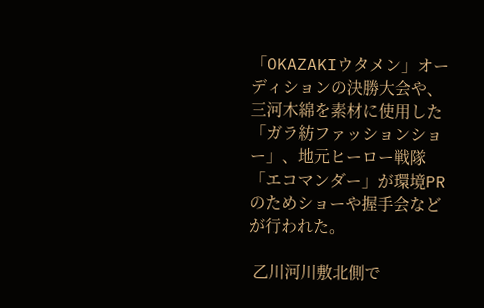「OKAZAKIウタメン」オーディションの決勝大会や、三河木綿を素材に使用した「ガラ紡ファッションショー」、地元ヒーロー戦隊「エコマンダー」が環境PRのためショーや握手会などが行われた。

 乙川河川敷北側で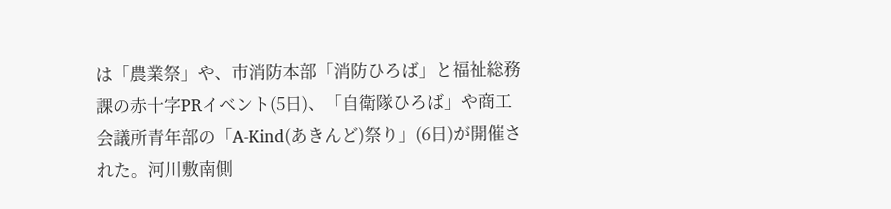は「農業祭」や、市消防本部「消防ひろば」と福祉総務課の赤十字PRイベント(5日)、「自衛隊ひろば」や商工会議所青年部の「A-Kind(あきんど)祭り」(6日)が開催された。河川敷南側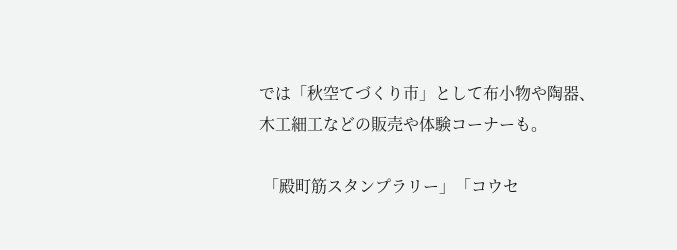では「秋空てづくり市」として布小物や陶器、木工細工などの販売や体験コーナーも。

 「殿町筋スタンプラリー」「コウセ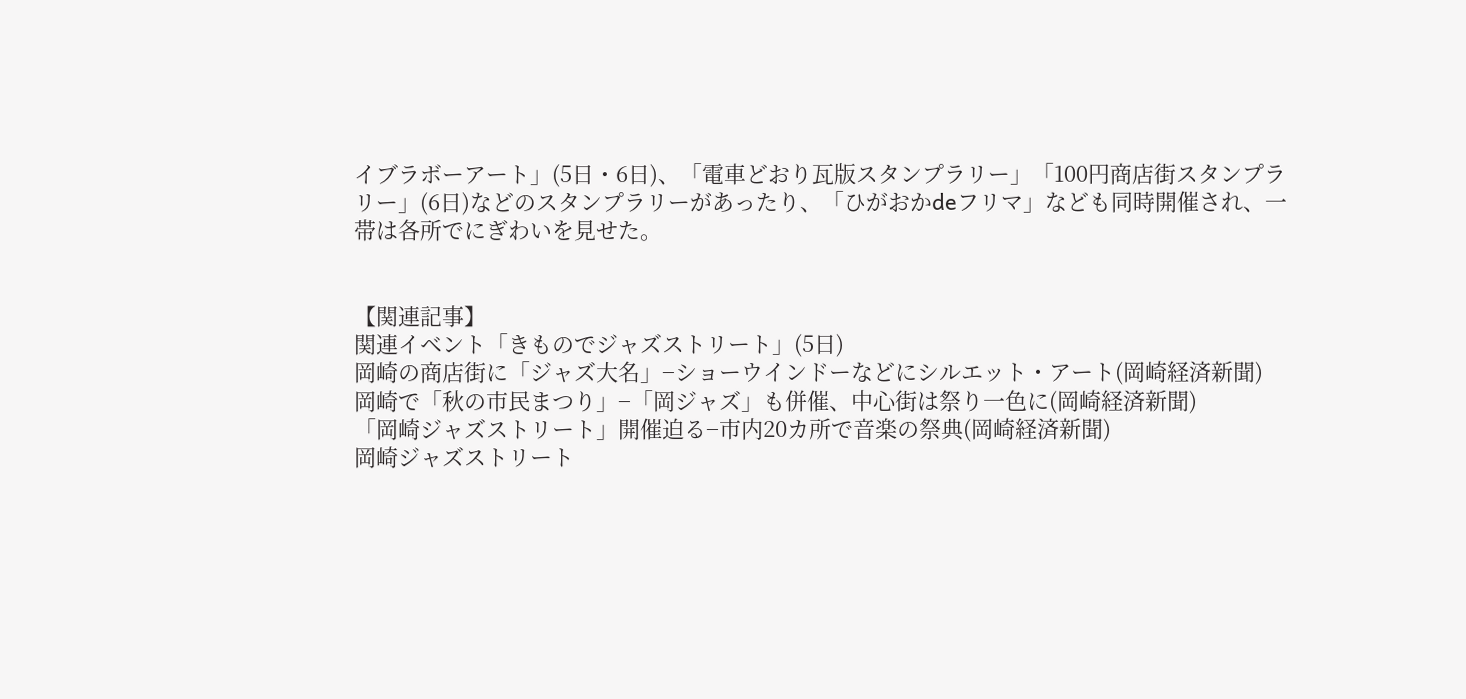イブラボーアート」(5日・6日)、「電車どおり瓦版スタンプラリー」「100円商店街スタンプラリー」(6日)などのスタンプラリーがあったり、「ひがおかdeフリマ」なども同時開催され、一帯は各所でにぎわいを見せた。


【関連記事】
関連イベント「きものでジャズストリート」(5日)
岡崎の商店街に「ジャズ大名」−ショーウインドーなどにシルエット・アート(岡崎経済新聞)
岡崎で「秋の市民まつり」−「岡ジャズ」も併催、中心街は祭り一色に(岡崎経済新聞)
「岡崎ジャズストリート」開催迫る−市内20カ所で音楽の祭典(岡崎経済新聞)
岡崎ジャズストリート